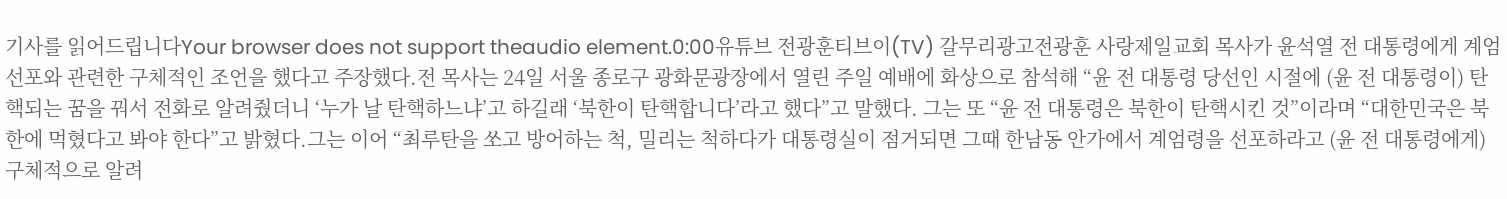기사를 읽어드립니다Your browser does not support theaudio element.0:00유튜브 전광훈티브이(TV) 갈무리광고전광훈 사랑제일교회 목사가 윤석열 전 대통령에게 계엄 선포와 관련한 구체적인 조언을 했다고 주장했다.전 목사는 24일 서울 종로구 광화문광장에서 열린 주일 예배에 화상으로 참석해 “윤 전 대통령 당선인 시절에 (윤 전 대통령이) 탄핵되는 꿈을 꿔서 전화로 알려줬더니 ‘누가 날 탄핵하느냐’고 하길래 ‘북한이 탄핵합니다’라고 했다”고 말했다. 그는 또 “윤 전 대통령은 북한이 탄핵시킨 것”이라며 “대한민국은 북한에 먹혔다고 봐야 한다”고 밝혔다.그는 이어 “최루탄을 쏘고 방어하는 척, 밀리는 척하다가 대통령실이 점거되면 그때 한남동 안가에서 계엄령을 선포하라고 (윤 전 대통령에게) 구체적으로 알려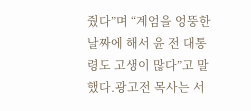줬다”며 “계엄을 엉뚱한 날짜에 해서 윤 전 대통령도 고생이 많다”고 말했다.광고전 목사는 서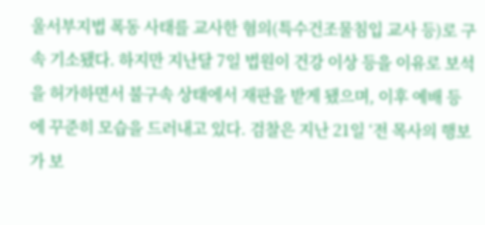울서부지법 폭동 사태를 교사한 혐의(특수건조물침입 교사 등)로 구속 기소됐다. 하지만 지난달 7일 법원이 건강 이상 등을 이유로 보석을 허가하면서 불구속 상태에서 재판을 받게 됐으며, 이후 예배 등에 꾸준히 모습을 드러내고 있다. 검찰은 지난 21일 ‘전 목사의 행보가 보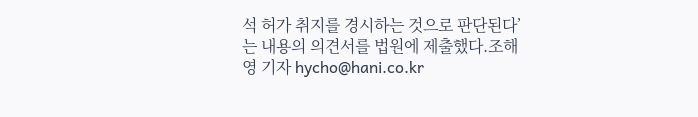석 허가 취지를 경시하는 것으로 판단된다’는 내용의 의견서를 법원에 제출했다.조해영 기자 hycho@hani.co.kr